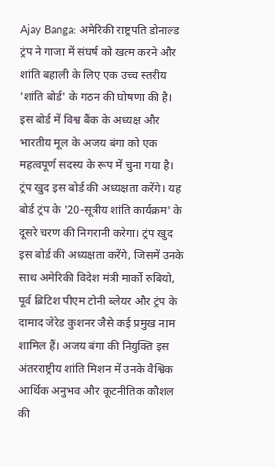Ajay Banga: अमेरिकी राष्ट्रपति डोनाल्ड ट्रंप ने गाजा में संघर्ष को खत्म करने और शांति बहाली के लिए एक उच्च स्तरीय 'शांति बोर्ड' के गठन की घोषणा की है। इस बोर्ड में विश्व बैंक के अध्यक्ष और भारतीय मूल के अजय बंगा को एक महत्वपूर्ण सदस्य के रूप में चुना गया है। ट्रंप खुद इस बोर्ड की अध्यक्षता करेंगे। यह बोर्ड ट्रंप के '20-सूत्रीय शांति कार्यक्रम' के दूसरे चरण की निगरानी करेगा। ट्रंप खुद इस बोर्ड की अध्यक्षता करेंगे, जिसमें उनके साथ अमेरिकी विदेश मंत्री मार्को रुबियो, पूर्व ब्रिटिश पीएम टोनी ब्लेयर और ट्रंप के दामाद जेरेड कुशनर जैसे कई प्रमुख नाम शामिल हैं। अजय बंगा की नियुक्ति इस अंतरराष्ट्रीय शांति मिशन में उनके वैश्विक आर्थिक अनुभव और कूटनीतिक कौशल की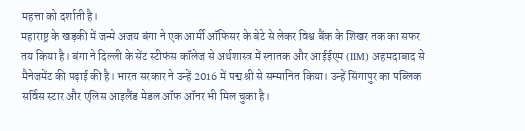महत्ता को दर्शाती है।
महाराष्ट्र के खड़की में जन्मे अजय बंगा ने एक आर्मी ऑफिसर के बेटे से लेकर विश्व बैंक के शिखर तक का सफर तय किया है। बंगा ने दिल्ली के सेंट स्टीफंस कॉलेज से अर्थशास्त्र में स्नातक और आईईएम (IIM) अहमदाबाद से मैनेजमेंट की पढ़ाई की है। भारत सरकार ने उन्हें 2016 में पद्म श्री से सम्मानित किया। उन्हें सिंगापुर का पब्लिक सर्विस स्टार और एलिस आइलैंड मेडल ऑफ ऑनर भी मिल चुका है।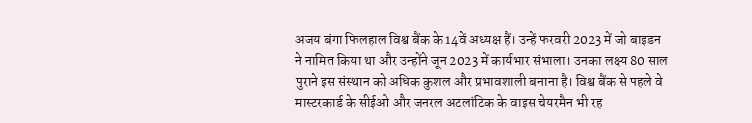अजय बंगा फिलहाल विश्व बैंक के 14वें अध्यक्ष हैं। उन्हें फरवरी 2023 में जो बाइडन ने नामित किया था और उन्होंने जून 2023 में कार्यभार संभाला। उनका लक्ष्य 80 साल पुराने इस संस्थान को अधिक कुशल और प्रभावशाली बनाना है। विश्व बैंक से पहले वे मास्टरकार्ड के सीईओ और जनरल अटलांटिक के वाइस चेयरमैन भी रह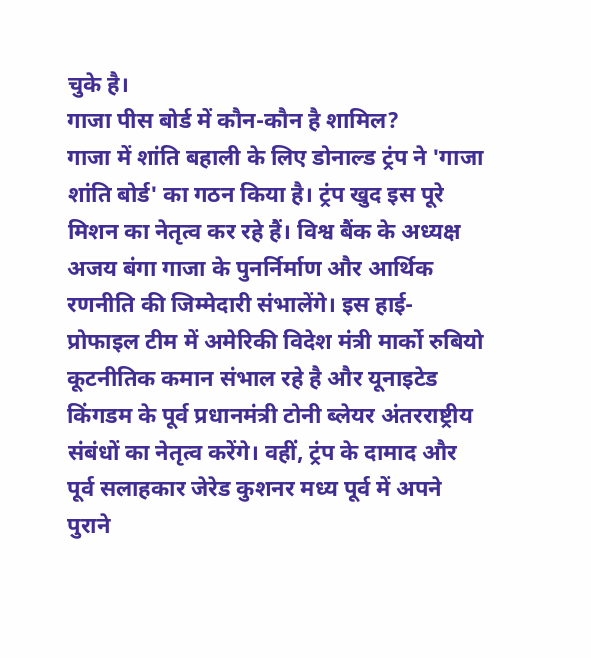चुके है।
गाजा पीस बोर्ड में कौन-कौन है शामिल?
गाजा में शांति बहाली के लिए डोनाल्ड ट्रंप ने 'गाजा शांति बोर्ड' का गठन किया है। ट्रंप खुद इस पूरे मिशन का नेतृत्व कर रहे हैं। विश्व बैंक के अध्यक्ष अजय बंगा गाजा के पुनर्निर्माण और आर्थिक रणनीति की जिम्मेदारी संभालेंगे। इस हाई-प्रोफाइल टीम में अमेरिकी विदेश मंत्री मार्को रुबियो कूटनीतिक कमान संभाल रहे है और यूनाइटेड किंगडम के पूर्व प्रधानमंत्री टोनी ब्लेयर अंतरराष्ट्रीय संबंधों का नेतृत्व करेंगे। वहीं, ट्रंप के दामाद और पूर्व सलाहकार जेरेड कुशनर मध्य पूर्व में अपने पुराने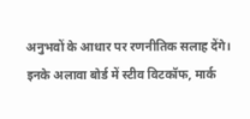अनुभवों के आधार पर रणनीतिक सलाह देंगे। इनके अलावा बोर्ड में स्टीव विटकॉफ, मार्क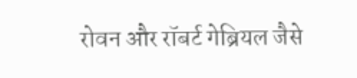रोवन और रॉबर्ट गेब्रियल जैसे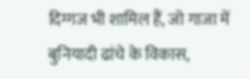दिग्गज भी शामिल हैं, जो गाजा में बुनियादी ढांचे के विकास,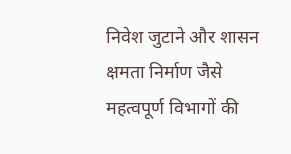निवेश जुटाने और शासन क्षमता निर्माण जैसे महत्वपूर्ण विभागों की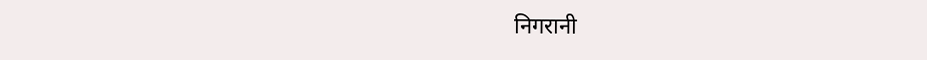निगरानी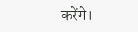करेंगे।